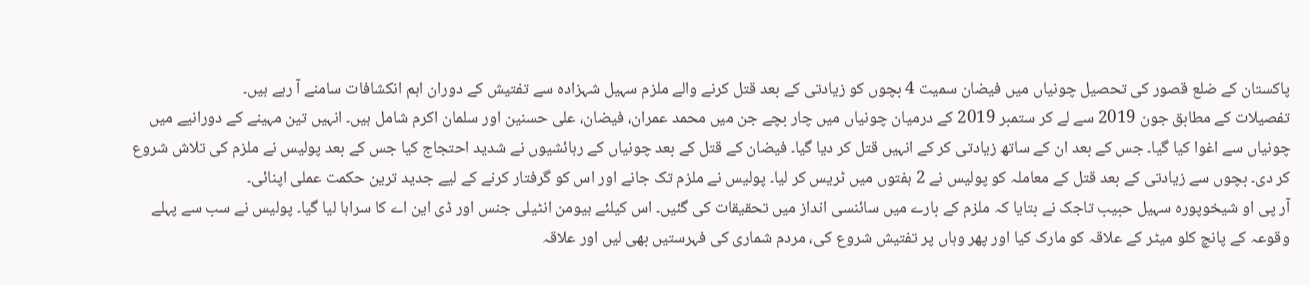پاکستان کے ضلع قصور کی تحصیل چونیاں میں فیضان سمیت 4 بچوں کو زیادتی کے بعد قتل کرنے والے ملزم سہیل شہزادہ سے تفتیش کے دوران اہم انکشافات سامنے آ رہے ہیں۔
تفصیلات کے مطابق جون 2019 سے لے کر ستمبر 2019 کے درمیان چونیاں میں چار بچے جن میں محمد عمران، فیضان، علی حسنین اور سلمان اکرم شامل ہیں۔ انہیں تین مہینے کے دورانیے میں چونیاں سے اغوا کیا گیا۔ جس کے بعد ان کے ساتھ زیادتی کر کے انہیں قتل کر دیا گیا۔ فیضان کے قتل کے بعد چونیاں کے رہائشیوں نے شدید احتجاج کیا جس کے بعد پولیس نے ملزم کی تلاش شروع کر دی۔ بچوں سے زیادتی کے بعد قتل کے معاملہ کو پولیس نے 2 ہفتوں میں ٹریس کر لیا۔ پولیس نے ملزم تک جانے اور اس کو گرفتار کرنے کے لیے جدید ترین حکمت عملی اپنائی۔
آر پی او شیخوپورہ سہیل حبیب تاجک نے بتایا کہ ملزم کے بارے میں سائنسی انداز میں تحقیقات کی گئیں۔ اس کیلئے ہیومن انٹیلی جنس اور ڈی این اے کا سراہا لیا گیا۔ پولیس نے سب سے پہلے وقوعہ کے پانچ کلو میٹر کے علاقہ کو مارک کیا اور پھر وہاں پر تفتیش شروع کی، مردم شماری کی فہرستیں بھی لیں اور علاقہ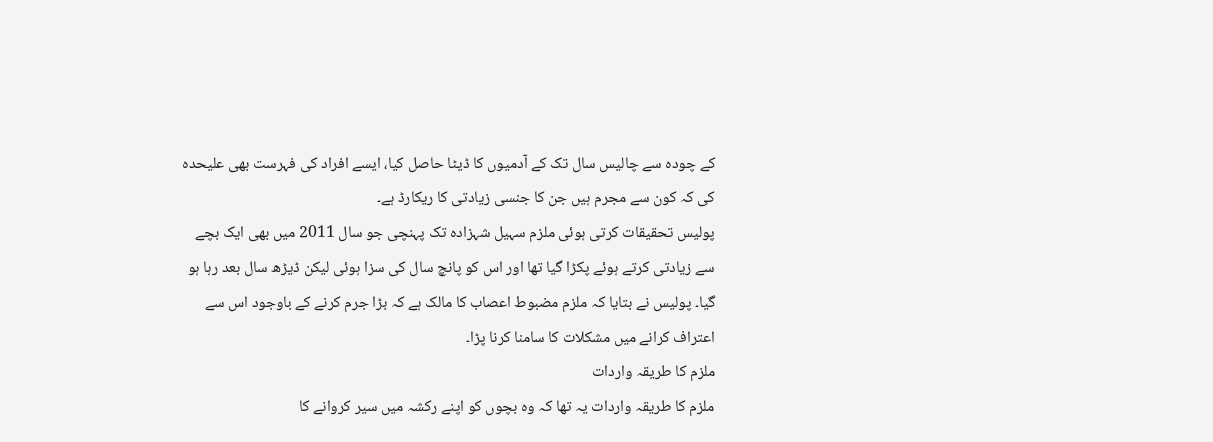کے چودہ سے چالیس سال تک کے آدمیوں کا ڈیٹا حاصل کیا، ایسے افراد کی فہرست بھی علیحدہ کی کہ کون سے مجرم ہیں جن کا جنسی زیادتی کا ریکارڈ ہے۔
پولیس تحقیقات کرتی ہوئی ملزم سہیل شہزادہ تک پہنچی جو سال 2011 میں بھی ایک بچے سے زیادتی کرتے ہوئے پکڑا گیا تھا اور اس کو پانچ سال کی سزا ہوئی لیکن ڈیڑھ سال بعد رہا ہو گیا۔ پولیس نے بتایا کہ ملزم مضبوط اعصاب کا مالک ہے کہ بڑا جرم کرنے کے باوجود اس سے اعتراف کرانے میں مشکلات کا سامنا کرنا پڑا۔
ملزم کا طریقہ واردات
ملزم کا طریقہ واردات یہ تھا کہ وہ بچوں کو اپنے رکشہ میں سیر کروانے کا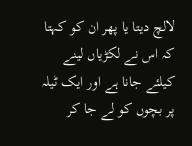لالچ دیتا یا پھر ان کو کہتا کہ اس نے لکڑیاں لینے کیلئے جانا ہے اور ایک ٹیلہ پر بچوں کو لے جا کر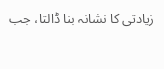زیادتی کا نشانہ بنا ڈالتا، جب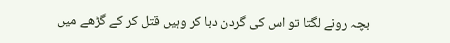بچہ رونے لگتا تو اس کی گردن دبا کر وہیں قتل کر کے گڑھے میں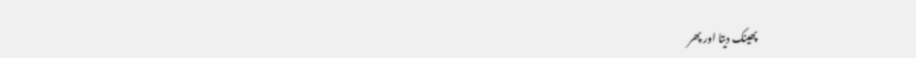پھینک دیتا اور پھر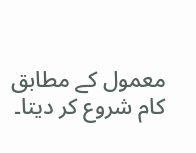معمول کے مطابق کام شروع کر دیتا۔